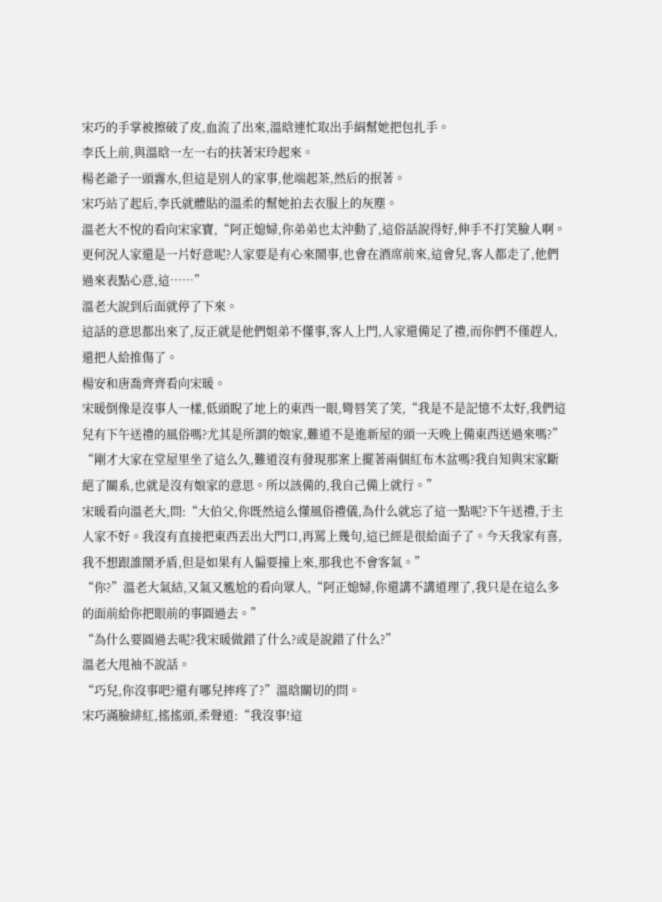宋巧的手掌被擦破了皮,血流了出來,溫晗連忙取出手絹幫她把包扎手。
李氏上前,與溫晗一左一右的扶著宋玲起來。
楊老爺子一頭霧水,但這是別人的家事,他端起茶,然后的抿著。
宋巧站了起后,李氏就體貼的溫柔的幫她拍去衣服上的灰塵。
溫老大不悅的看向宋家寶,“阿正媳婦,你弟弟也太沖動了,這俗話說得好,伸手不打笑臉人啊。更何況人家還是一片好意呢?人家要是有心來鬧事,也會在酒席前來,這會兒,客人都走了,他們過來表點心意,這……”
溫老大說到后面就停了下來。
這話的意思都出來了,反正就是他們姐弟不懂事,客人上門,人家還備足了禮,而你們不僅趕人,還把人給推傷了。
楊安和唐喬齊齊看向宋暖。
宋暖倒像是沒事人一樣,低頭睨了地上的東西一眼,彎唇笑了笑,“我是不是記憶不太好,我們這兒有下午送禮的風俗嗎?尤其是所謂的娘家,難道不是進新屋的頭一天晚上備東西送過來嗎?”
“剛才大家在堂屋里坐了這么久,難道沒有發現那案上擺著兩個紅布木盆嗎?我自知與宋家斷絕了關系,也就是沒有娘家的意思。所以該備的,我自己備上就行。”
宋暖看向溫老大,問:“大伯父,你既然這么懂風俗禮儀,為什么就忘了這一點呢?下午送禮,于主人家不好。我沒有直接把東西丟出大門口,再罵上幾句,這已經是很給面子了。今天我家有喜,我不想跟誰鬧矛盾,但是如果有人偏要撞上來,那我也不會客氣。”
“你?”溫老大氣結,又氣又尷尬的看向眾人,“阿正媳婦,你還講不講道理了,我只是在這么多的面前給你把眼前的事圓過去。”
“為什么要圓過去呢?我宋暖做錯了什么?或是說錯了什么?”
溫老大甩袖不說話。
“巧兒,你沒事吧?還有哪兒摔疼了?”溫晗關切的問。
宋巧滿臉緋紅,搖搖頭,柔聲道:“我沒事!這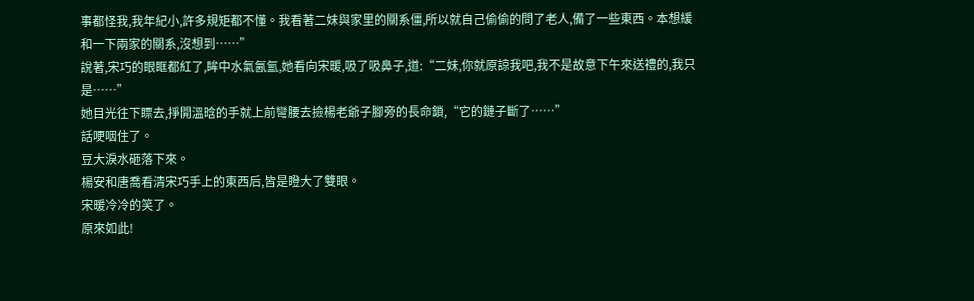事都怪我,我年紀小,許多規矩都不懂。我看著二妹與家里的關系僵,所以就自己偷偷的問了老人,備了一些東西。本想緩和一下兩家的關系,沒想到……”
說著,宋巧的眼眶都紅了,眸中水氣氤氳,她看向宋暖,吸了吸鼻子,道:“二妹,你就原諒我吧,我不是故意下午來送禮的,我只是……”
她目光往下瞟去,掙開溫晗的手就上前彎腰去撿楊老爺子腳旁的長命鎖,“它的鏈子斷了……”
話哽咽住了。
豆大淚水砸落下來。
楊安和唐喬看清宋巧手上的東西后,皆是瞪大了雙眼。
宋暖冷冷的笑了。
原來如此!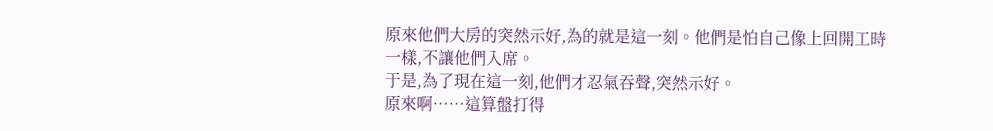原來他們大房的突然示好,為的就是這一刻。他們是怕自己像上回開工時一樣,不讓他們入席。
于是,為了現在這一刻,他們才忍氣吞聲,突然示好。
原來啊……這算盤打得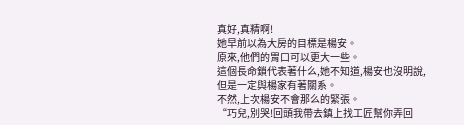真好,真精啊!
她早前以為大房的目標是楊安。
原來,他們的胃口可以更大一些。
這個長命鎖代表著什么,她不知道,楊安也沒明說,但是一定與楊家有著關系。
不然,上次楊安不會那么的緊張。
“巧兒,別哭!回頭我帶去鎮上找工匠幫你弄回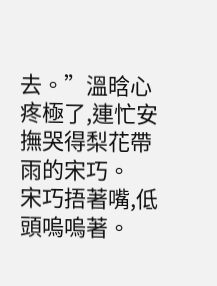去。”溫晗心疼極了,連忙安撫哭得梨花帶雨的宋巧。
宋巧捂著嘴,低頭嗚嗚著。